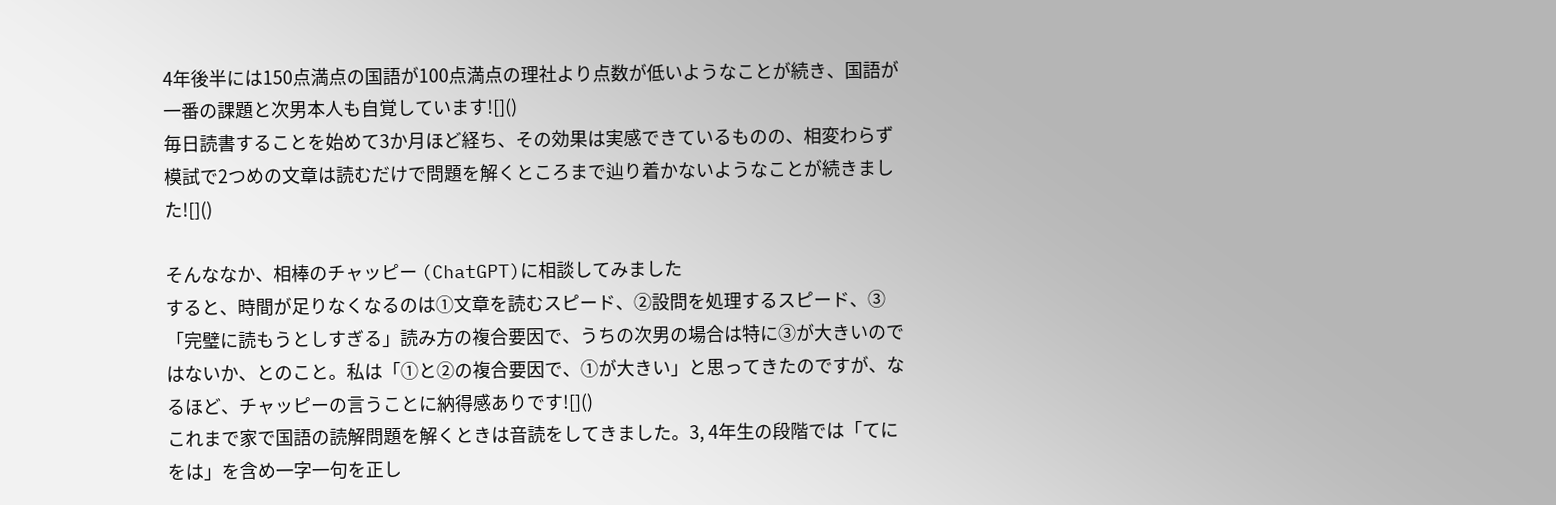4年後半には150点満点の国語が100点満点の理社より点数が低いようなことが続き、国語が一番の課題と次男本人も自覚しています![]()
毎日読書することを始めて3か月ほど経ち、その効果は実感できているものの、相変わらず模試で2つめの文章は読むだけで問題を解くところまで辿り着かないようなことが続きました![]()

そんななか、相棒のチャッピー (ChatGPT)に相談してみました
すると、時間が足りなくなるのは①文章を読むスピード、②設問を処理するスピード、③「完璧に読もうとしすぎる」読み方の複合要因で、うちの次男の場合は特に③が大きいのではないか、とのこと。私は「①と②の複合要因で、①が大きい」と思ってきたのですが、なるほど、チャッピーの言うことに納得感ありです![]()
これまで家で国語の読解問題を解くときは音読をしてきました。3, 4年生の段階では「てにをは」を含め一字一句を正し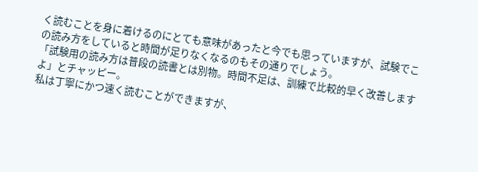く読むことを身に着けるのにとても意味があったと今でも思っていますが、試験でこの読み方をしていると時間が足りなくなるのもその通りでしょう。
「試験用の読み方は普段の読書とは別物。時間不足は、訓練で比較的早く改善しますよ」とチャッピー。
私は丁寧にかつ速く読むことができますが、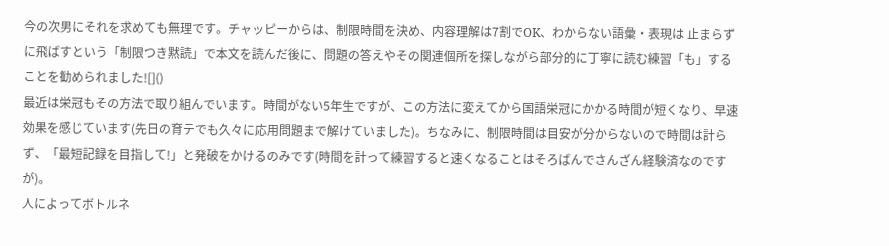今の次男にそれを求めても無理です。チャッピーからは、制限時間を決め、内容理解は7割でOK、わからない語彙・表現は 止まらずに飛ばすという「制限つき黙読」で本文を読んだ後に、問題の答えやその関連個所を探しながら部分的に丁寧に読む練習「も」することを勧められました![]()
最近は栄冠もその方法で取り組んでいます。時間がない5年生ですが、この方法に変えてから国語栄冠にかかる時間が短くなり、早速効果を感じています(先日の育テでも久々に応用問題まで解けていました)。ちなみに、制限時間は目安が分からないので時間は計らず、「最短記録を目指して!」と発破をかけるのみです(時間を計って練習すると速くなることはそろばんでさんざん経験済なのですが)。
人によってボトルネ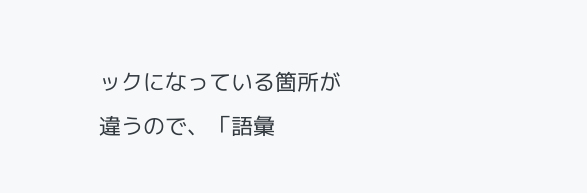ックになっている箇所が違うので、「語彙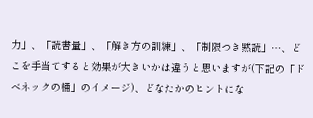力」、「読書量」、「解き方の訓練」、「制限つき黙読」…、どこを手当てすると効果が大きいかは違うと思いますが(下記の「ドべネックの桶」のイメージ)、どなたかのヒントにな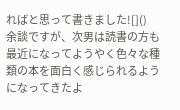ればと思って書きました![]()
余談ですが、次男は読書の方も最近になってようやく色々な種類の本を面白く感じられるようになってきたよ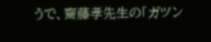うで、齋藤孝先生の「ガツン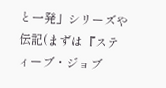と一発」シリーズや伝記(まずは『スティーブ・ジョブ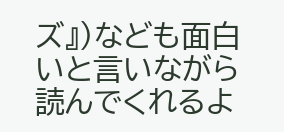ズ』)なども面白いと言いながら読んでくれるよ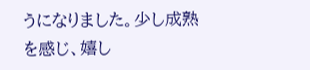うになりました。少し成熟を感じ、嬉し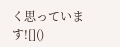く思っています![]()